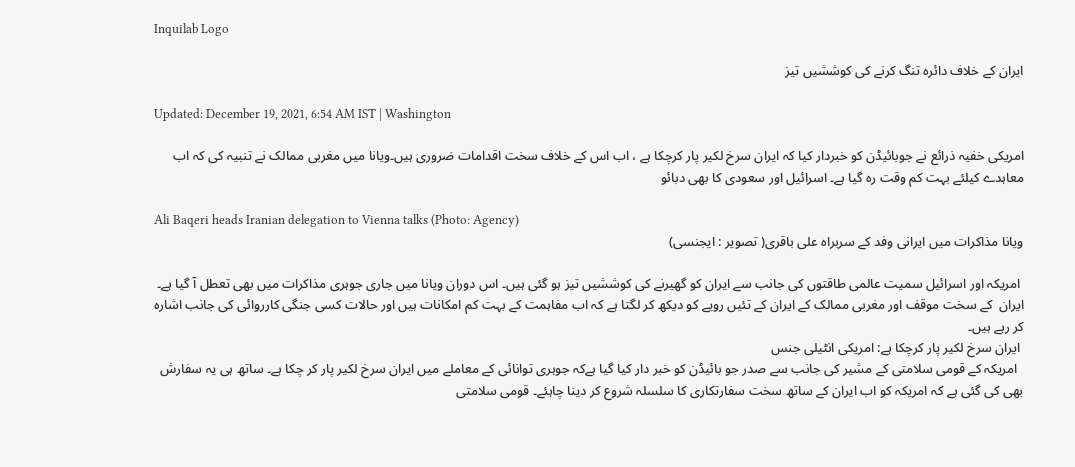Inquilab Logo

ایران کے خلاف دائرہ تنگ کرنے کی کوششیں تیز

Updated: December 19, 2021, 6:54 AM IST | Washington

امریکی خفیہ ذرائع نے جوبائیڈن کو خبردار کیا کہ ایران سرخ لکیر پار کرچکا ہے ، اب اس کے خلاف سخت اقدامات ضروری ہیں۔ویانا میں مغربی ممالک نے تنبیہ کی کہ اب معاہدے کیلئے بہت کم وقت رہ گیا ہے۔ اسرائیل اور سعودی کا بھی دبائو

Ali Baqeri heads Iranian delegation to Vienna talks (Photo: Agency)
ویانا مذاکرات میں ایرانی وفد کے سربراہ علی باقری( تصویر : ایجنسی)

 امریکہ اور اسرائیل سمیت عالمی طاقتوں کی جانب سے ایران کو گھیرنے کی کوششیں تیز ہو گئی ہیں۔ اس دوران ویانا میں جاری جوہری مذاکرات میں بھی تعطل آ گیا ہے۔  ایران  کے سخت موقف اور مغربی ممالک کے ایران کے تئیں رویے کو دیکھ کر لگتا ہے کہ اب مفاہمت کے بہت کم امکانات ہیں اور حالات کسی جنگی کارروائی کی جانب اشارہ کر رہے ہیں۔
 ایران سرخ لکیر پار کرچکا ہے: امریکی انٹیلی جنس
  امریکہ کے قومی سلامتی کے مشیر کی جانب سے صدر جو بائیڈن کو خبر دار کیا گیا ہےکہ جوہری توانائی کے معاملے میں ایران سرخ لکیر پار کر چکا ہے۔ ساتھ ہی یہ سفارش بھی کی گئی ہے کہ امریکہ کو اب ایران کے ساتھ سخت سفارتکاری کا سلسلہ شروع کر دینا چاہئے۔ قومی سلامتی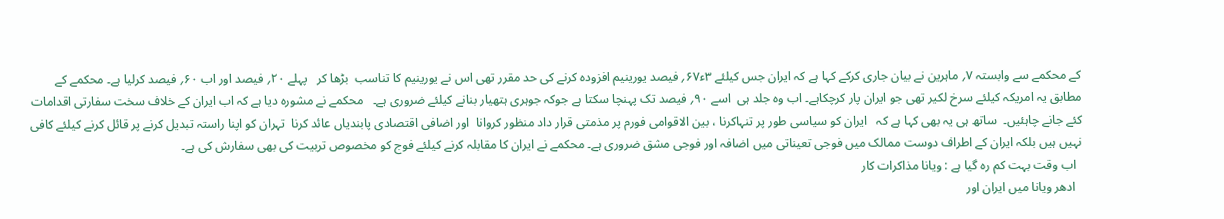کے محکمے سے وابستہ ۷؍ ماہرین نے بیان جاری کرکے کہا ہے کہ ایران جس کیلئے ۳ء۶۷؍ فیصد یورینیم افزودہ کرنے کی حد مقرر تھی اس نے یورینیم کا تناسب  بڑھا کر   پہلے ۲۰؍ فیصد اور اب ۶۰؍ فیصد کرلیا ہے۔ محکمے کے مطابق یہ امریکہ کیلئے سرخ لکیر تھی جو ایران پار کرچکاہے۔ اب وہ جلد ہی  اسے ۹۰؍ فیصد تک پہنچا سکتا ہے جوکہ جوہری ہتھیار بنانے کیلئے ضروری ہے۔   محکمے نے مشورہ دیا ہے کہ اب ایران کے خلاف سخت سفارتی اقدامات کئے جانے چاہئیں۔  ساتھ ہی یہ بھی کہا ہے کہ   ایران کو سیاسی طور پر تنہاکرنا ، بین الاقوامی فورم پر مذمتی قرار داد منظور کروانا  اور اضافی اقتصادی پابندیاں عائد کرنا  تہران کو اپنا راستہ تبدیل کرنے پر قائل کرنے کیلئے کافی نہیں ہیں بلکہ ایران کے اطراف دوست ممالک میں فوجی تعیناتی میں اضافہ اور فوجی مشق ضروری ہے۔ محکمے نے ایران کا مقابلہ کرنے کیلئے فوج کو مخصوص تربیت کی بھی سفارش کی ہے۔
  اب وقت بہت کم رہ گیا ہے : ویانا مذاکرات کار
  ادھر ویانا میں ایران اور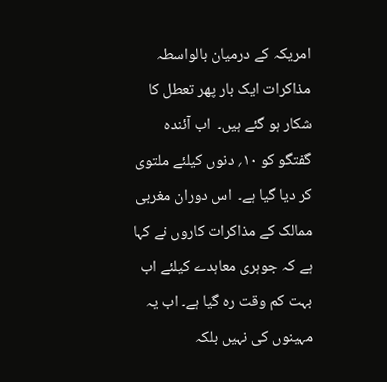امریکہ کے درمیان بالواسطہ مذاکرات ایک بار پھر تعطل کا شکار ہو گئے ہیں۔  اب آئندہ گفتگو کو ۱۰؍ دنوں کیلئے ملتوی کر دیا گیا ہے۔  اس دوران مغربی ممالک کے مذاکرات کاروں نے کہا ہے کہ جوہری معاہدے کیلئے اب بہت کم وقت رہ گیا ہے۔ اب یہ مہینوں کی نہیں بلکہ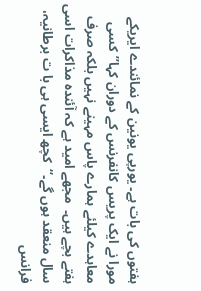ہفتوں کی بات ہے۔ یورپی یونین کے نمائندے ایریکے مورا نے ایک پریس کانفرنس کے دوران کہا’’کسی معاہدے کیلئے ہمارے پاس مہینے نہیں بلکہ صرف ہفتے بچے ہیں۔  مجھے امید ہے کہ آئندہ مذاکرات اسی سال منعقد ہوں گے۔‘‘  کچھ ایسی ہی با ت برطانیہ، فرانس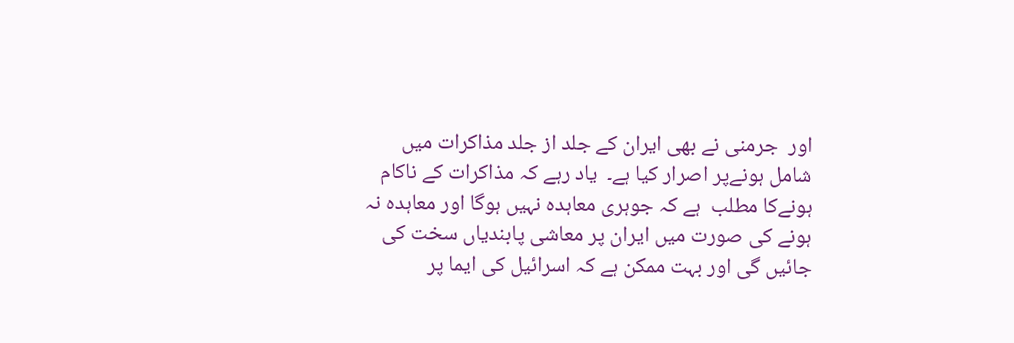اور  جرمنی نے بھی ایران کے جلد از جلد مذاکرات میں شامل ہونےپر اصرار کیا ہے۔  یاد رہے کہ مذاکرات کے ناکام ہونےکا مطلب  ہے کہ جوہری معاہدہ نہیں ہوگا اور معاہدہ نہ ہونے کی صورت میں ایران پر معاشی پابندیاں سخت کی جائیں گی اور بہت ممکن ہے کہ اسرائیل کی ایما پر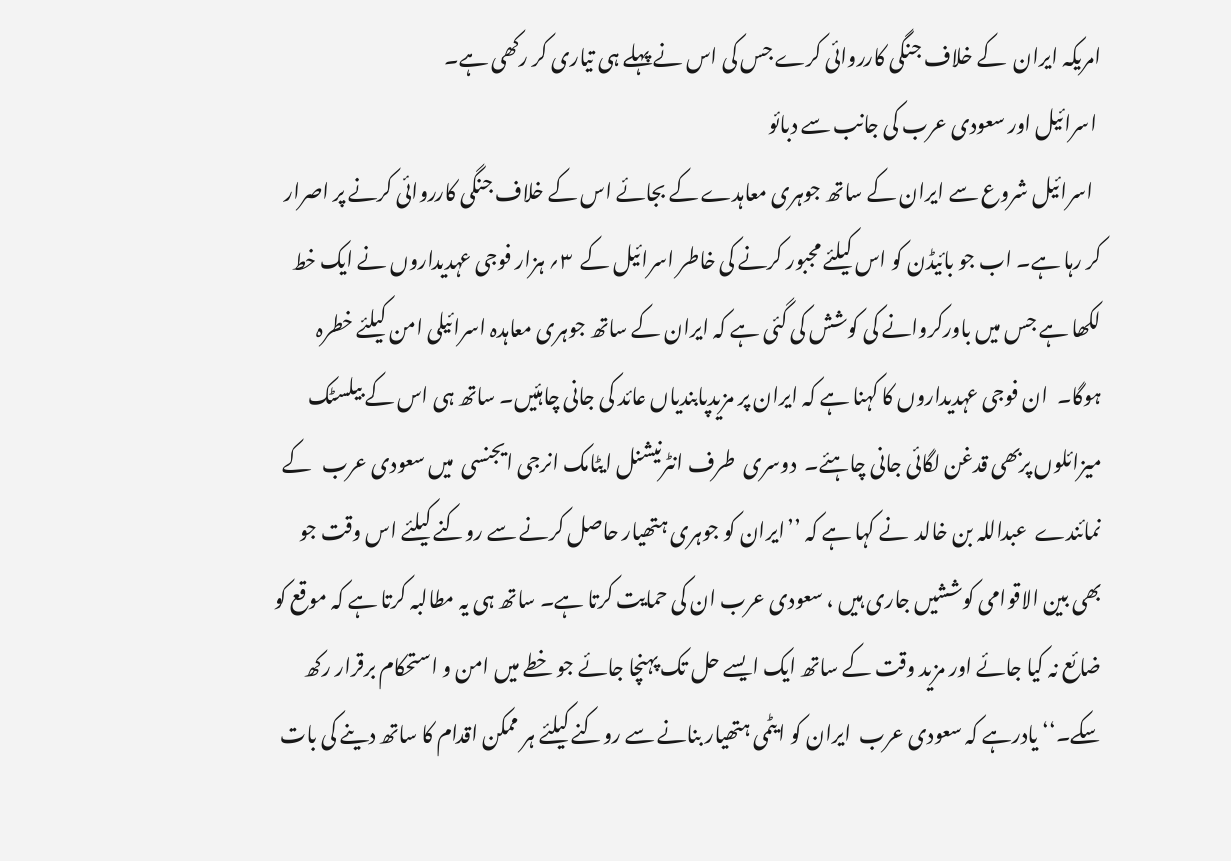امریکہ ایران  کے خلاف جنگی کارروائی کرے جس کی اس نے پہلے ہی تیاری کر رکھی ہے۔
 اسرائیل اور سعودی عرب کی جانب سے دبائو
  اسرائیل شروع سے ایران کے ساتھ جوہری معاہدے کے بجائے اس کے خلاف جنگی کارروائی کرنے پر اصرار کر رہا ہے۔ اب جو بائیڈن کو اس کیلئے مجبور کرنے کی خاطر اسرائیل کے  ۳؍ ہزار فوجی عہدیداروں نے ایک خط لکھا ہے جس میں باورکروانے کی کوشش کی گئی ہے کہ ایران کے ساتھ جوہری معاہدہ اسرائیلی امن کیلئے خطرہ ہوگا۔  ان فوجی عہدیداروں کا کہنا ہے کہ ایران پر مزیدپابندیاں عائد کی جانی چاہئیں۔ ساتھ ہی اس کے بیلسٹک میزائلوں پربھی قدغن لگائی جانی چاہئے۔  دوسری  طرف انٹرنیشنل ایٹامک انرجی ایجنسی  میں سعودی عرب   کے نمائندے  عبداللہ بن خالد  نے کہا ہے کہ ’’ایران کو جوہری ہتھیار حاصل کرنے سے روکنے کیلئے اس وقت جو بھی بین الاقوامی کوششیں جاری ہیں ، سعودی عرب ان کی حمایت کرتا ہے۔ ساتھ ہی یہ مطالبہ کرتا ہے کہ موقع کو ضائع نہ کیا جائے اور مزید وقت کے ساتھ ایک ایسے حل تک پہنچا جائے جو خطے میں امن و استحکام برقرار رکھ سکے۔‘‘ یادرہے کہ سعودی عرب  ایران کو ایٹمی ہتھیار بنانے سے روکنے کیلئے ہر ممکن اقدام کا ساتھ دینے کی بات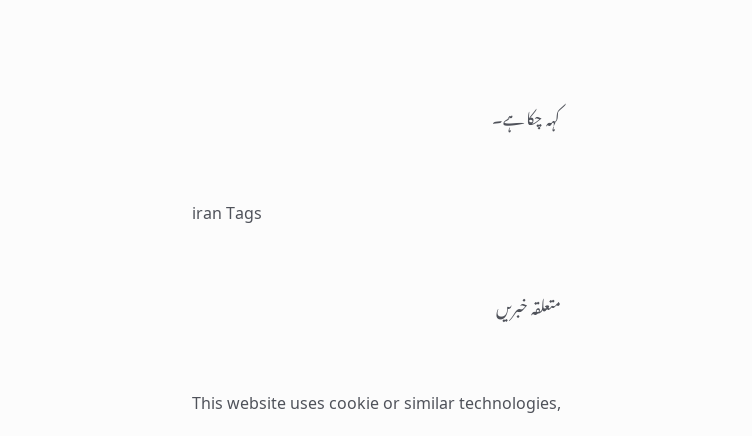کہہ چکا ہے۔

iran Tags

متعلقہ خبریں

This website uses cookie or similar technologies,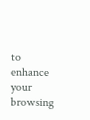to enhance your browsing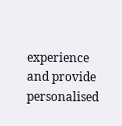experience and provide personalised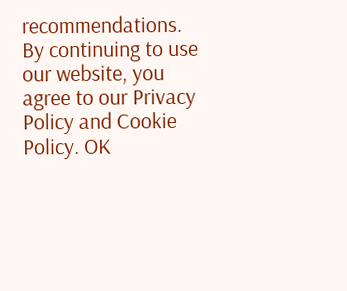recommendations. By continuing to use our website, you agree to our Privacy Policy and Cookie Policy. OK